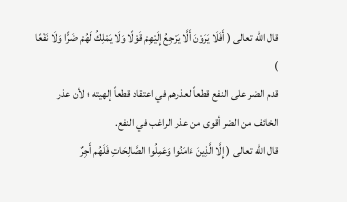قال الله تعالى ( أَفَلَا يَرَوْنَ أَلَّا يَرْجِعُ إِلَيْهِمْ قَوْلًا وَلَا يَمْلِكُ لَهُمْ ضَرًّا وَلَا نَفْعًا )
قدم الضر على النفع قطعاً لعذرهم في اعتقاد قطعاً إلهيته ؛ لأن عذر الخائف من الضر أقوى من عذر الراغب في النفع.
قال الله تعالى ( إِلَّا الَّذِينَ ءَامَنُوا وَعَمِلُوا الصَّالِحَاتِ فَلَهُم أَجِرٌ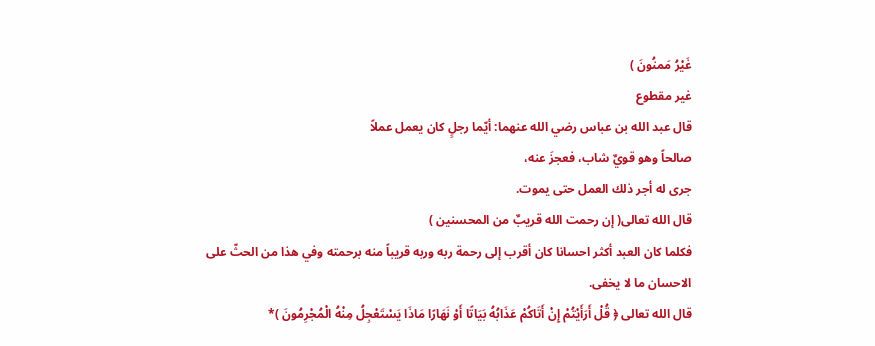غَيْرُ مَمنُونَ )
غير مقطوع
قال عبد الله بن عباس رضي الله عنهما: أيّما رجلٍ كان يعمل عملاً
صالحاً وهو قويٌ شاب، فعجزَ عنه،
جرى له أجر ذلك العمل حتى يموت.
قال الله تعالى( إن رحمت الله قريبٌ من المحسنين )
فكلما كان العبد أكثر احسانا كان أقرب إلى رحمة ربه وربه قريباً منه برحمته وفي هذا من الحثّ على الاحسان ما لا يخفى.
قال الله تعالى ﴿ قُلْ أَرَأَيْتُمْ إِنْ أَتَاكُمْ عَذَابُهُ بَيَاتًا أَوْ نَهَارًا مَاذَا يَسْتَعْجِلُ مِنْهُ الْمُجْرِمُونَ )*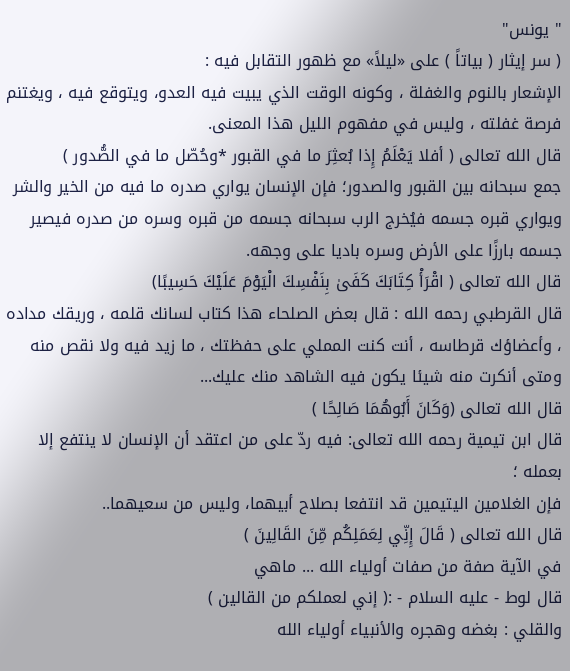" يونس"
( سر إيثار ( بياتاً ) على «ليلاً» مع ظهور التقابل فيه :
الإشعار بالنوم والغفلة ، وكونه الوقت الذي يبيت فيه العدو، ويتوقع فيه ، ويغتنم فرصة غفلته ، وليس في مفهوم الليل هذا المعنى.
قال الله تعالى ( أفلا يَعْلَمُ إِذا بُعثِرَ ما في القبور *وحُصّل ما في الصُّدور )
جمع سبحانه بين القبور والصدور؛ فإن الإنسان يواري صدره ما فيه من الخير والشر ويواري قبره جسمه فيُخرج الرب سبحانه جسمه من قبره وسره من صدره فيصير جسمه بارزًا على الأرض وسره باديا على وجهه.
قال الله تعالى ( اقْرَأْ كِتَابَكَ كَفَىٰ بِنَفْسِكَ الْيَوْمَ عَلَيْكَ حَسِيبًا)
قال القرطبي رحمه الله : قال بعض الصلحاء هذا كتاب لسانك قلمه ، وريقك مداده ، وأعضاؤك قرطاسه ، أنت كنت المملي على حفظتك ، ما زيد فيه ولا نقص منه ومتى أنكرت منه شيئا يكون فيه الشاهد منك عليك...
قال الله تعالى (وَكَانَ أَبُوهُمَا صَالِحًا )
قال ابن تيمية رحمه الله تعالى: فيه ردّ على من اعتقد أن الإنسان لا ينتفع إلا بعمله ؛
فإن الغلامين اليتيمين قد انتفعا بصلاح أبيهما، وليس من سعيهما..
قال الله تعالى ( قَالَ إِنِّي لِعَمَلِكُم مِّنَ القَالِينَ )
في الآية صفة من صفات أولياء الله ... ماهي
قال لوط - عليه السلام - :( إني لعملكم من القالين )
والقلي : بغضه وهجره والأنبياء أولياء الله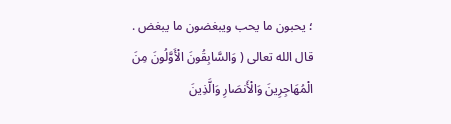؛ يحبون ما يحب ويبغضون ما يبغض .
قال الله تعالى ( وَالسَّابِقُونَ الْأَوَّلُونَ مِنَ الْمُهَاجِرِينَ وَالْأَنصَارِ وَالَّذِينَ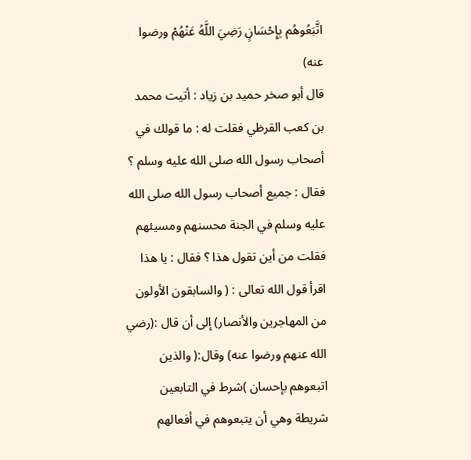اتَّبَعُوهُم بِإِحْسَانٍ رَضِيَ اللَّهُ عَنْهُمْ ورضوا عنه)
قال أبو صخر حميد بن زياد : أتيت محمد بن كعب القرظي فقلت له : ما قولك في أصحاب رسول الله صلى الله عليه وسلم ؟ فقال : جميع أصحاب رسول الله صلى الله عليه وسلم في الجنة محسنهم ومسيئهم فقلت من أين تقول هذا ؟ فقال : يا هذا اقرأ قول الله تعالى : ( والسابقون الأولون من المهاجرين والأنصار) إلى أن قال :(رضي الله عنهم ورضوا عنه) وقال:( والذين اتبعوهم بإحسان )شرط في التابعين شريطة وهي أن يتبعوهم في أفعالهم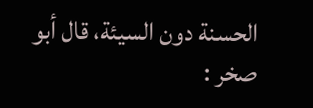الحسنة دون السيئة، قال أبو صخر :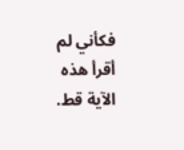فكأني لم أقرأ هذه الآية قط.